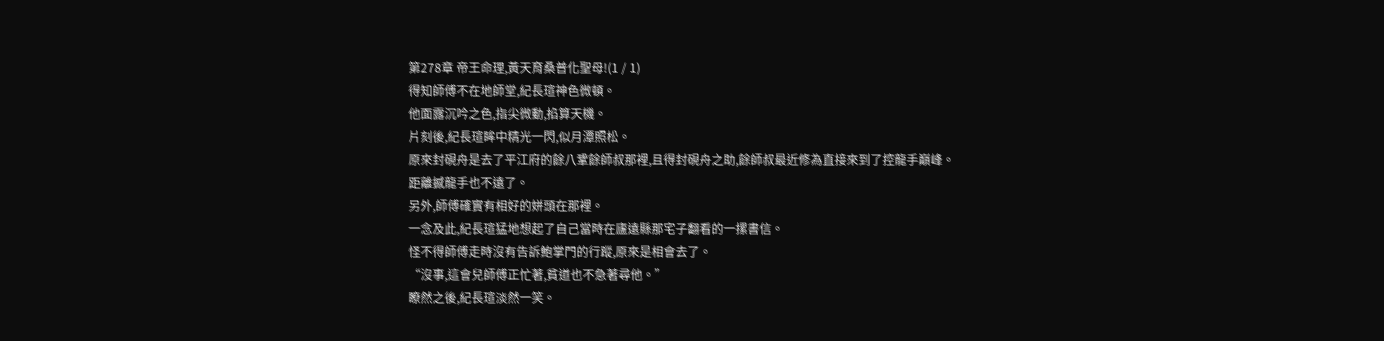第278章 帝王命理,黃天育桑普化聖母!(1 / 1)
得知師傅不在地師堂,紀長瑄神色微頓。
他面露沉吟之色,指尖微動,掐算天機。
片刻後,紀長瑄眸中精光一閃,似月潭照松。
原來封硯舟是去了平江府的餘八鞏餘師叔那裡,且得封硯舟之助,餘師叔最近修為直接來到了控龍手巔峰。
距離撼龍手也不遠了。
另外,師傅確實有相好的姘頭在那裡。
一念及此,紀長瑄猛地想起了自己當時在廬遠縣那宅子翻看的一摞書信。
怪不得師傅走時沒有告訴鮑掌門的行蹤,原來是相會去了。
“沒事,這會兒師傅正忙著,貧道也不急著尋他。”
瞭然之後,紀長瑄淡然一笑。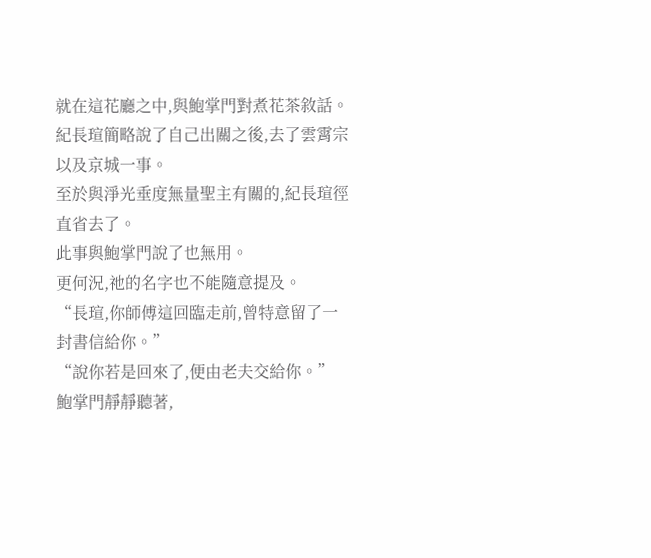就在這花廳之中,與鮑掌門對煮花茶敘話。
紀長瑄簡略說了自己出關之後,去了雲霄宗以及京城一事。
至於與淨光垂度無量聖主有關的,紀長瑄徑直省去了。
此事與鮑掌門說了也無用。
更何況,祂的名字也不能隨意提及。
“長瑄,你師傅這回臨走前,曾特意留了一封書信給你。”
“說你若是回來了,便由老夫交給你。”
鮑掌門靜靜聽著,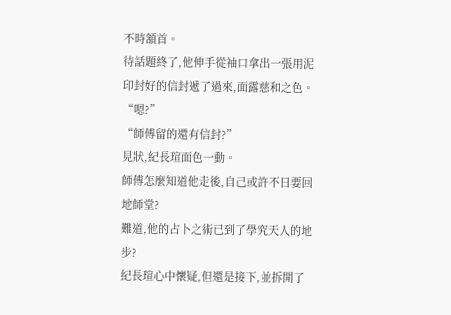不時頷首。
待話題終了,他伸手從袖口拿出一張用泥印封好的信封遞了過來,面露慈和之色。
“嗯?”
“師傅留的還有信封?”
見狀,紀長瑄面色一動。
師傅怎麼知道他走後,自己或許不日要回地師堂?
難道,他的占卜之術已到了學究天人的地步?
紀長瑄心中懷疑,但還是接下,並拆開了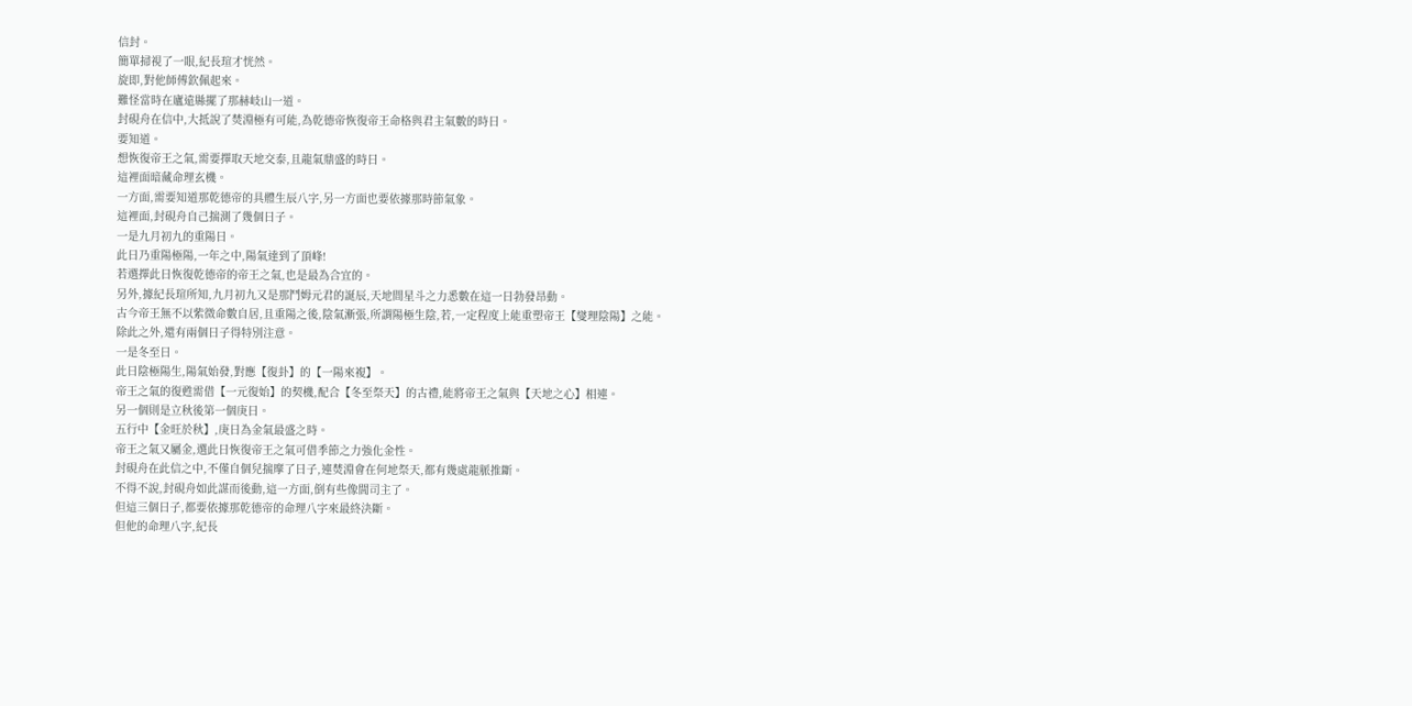信封。
簡單掃視了一眼,紀長瑄才恍然。
旋即,對他師傅欽佩起來。
難怪當時在廬遠縣擺了那赫岐山一道。
封硯舟在信中,大抵說了焚淵極有可能,為乾德帝恢復帝王命格與君主氣數的時日。
要知道。
想恢復帝王之氣,需要擇取天地交泰,且龍氣鼎盛的時日。
這裡面暗藏命理玄機。
一方面,需要知道那乾德帝的具體生辰八字,另一方面也要依據那時節氣象。
這裡面,封硯舟自己揣測了幾個日子。
一是九月初九的重陽日。
此日乃重陽極陽,一年之中,陽氣達到了頂峰!
若選擇此日恢復乾德帝的帝王之氣,也是最為合宜的。
另外,據紀長瑄所知,九月初九又是那鬥姆元君的誕辰,天地間星斗之力悉數在這一日勃發昂動。
古今帝王無不以紫微命數自居,且重陽之後,陰氣漸張,所謂陽極生陰,若,一定程度上能重塑帝王【燮理陰陽】之能。
除此之外,還有兩個日子得特別注意。
一是冬至日。
此日陰極陽生,陽氣始發,對應【復卦】的【一陽來複】。
帝王之氣的復甦需借【一元復始】的契機,配合【冬至祭天】的古禮,能將帝王之氣與【天地之心】相連。
另一個則是立秋後第一個庚日。
五行中【金旺於秋】,庚日為金氣最盛之時。
帝王之氣又屬金,選此日恢復帝王之氣可借季節之力強化金性。
封硯舟在此信之中,不僅自個兒揣摩了日子,連焚淵會在何地祭天,都有幾處龍脈推斷。
不得不說,封硯舟如此謀而後動,這一方面,倒有些像閭司主了。
但這三個日子,都要依據那乾德帝的命理八字來最終決斷。
但他的命理八字,紀長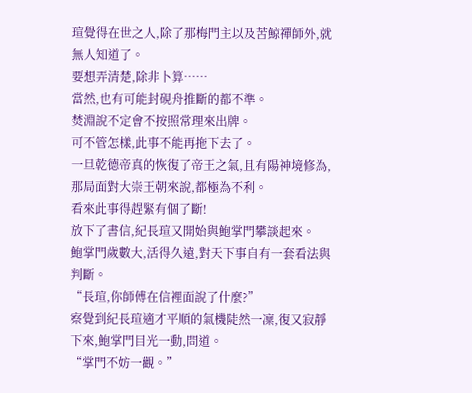瑄覺得在世之人,除了那梅門主以及苦鯨禪師外,就無人知道了。
要想弄清楚,除非卜算……
當然,也有可能封硯舟推斷的都不準。
焚淵說不定會不按照常理來出牌。
可不管怎樣,此事不能再拖下去了。
一旦乾德帝真的恢復了帝王之氣,且有陽神境修為,那局面對大崇王朝來說,都極為不利。
看來此事得趕緊有個了斷!
放下了書信,紀長瑄又開始與鮑掌門攀談起來。
鮑掌門歲數大,活得久遠,對天下事自有一套看法與判斷。
“長瑄,你師傅在信裡面說了什麼?”
察覺到紀長瑄適才平順的氣機陡然一凜,復又寂靜下來,鮑掌門目光一動,問道。
“掌門不妨一觀。”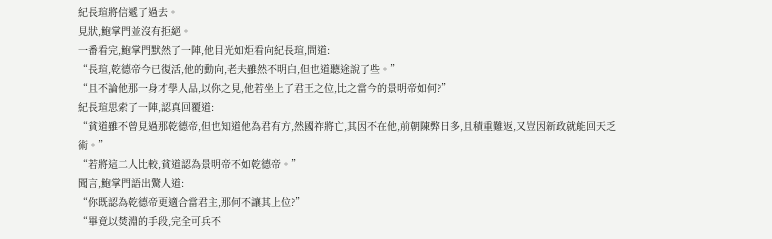紀長瑄將信遞了過去。
見狀,鮑掌門並沒有拒絕。
一番看完,鮑掌門默然了一陣,他目光如炬看向紀長瑄,問道:
“長瑄,乾德帝今已復活,他的動向,老夫雖然不明白,但也道聽途說了些。”
“且不論他那一身才學人品,以你之見,他若坐上了君王之位,比之當今的景明帝如何?”
紀長瑄思索了一陣,認真回覆道:
“貧道雖不曾見過那乾德帝,但也知道他為君有方,然國祚將亡,其因不在他,前朝陳弊日多,且積重難返,又豈因新政就能回天乏術。”
“若將這二人比較,貧道認為景明帝不如乾德帝。”
聞言,鮑掌門語出驚人道:
“你既認為乾德帝更適合當君主,那何不讓其上位?”
“畢竟以焚淵的手段,完全可兵不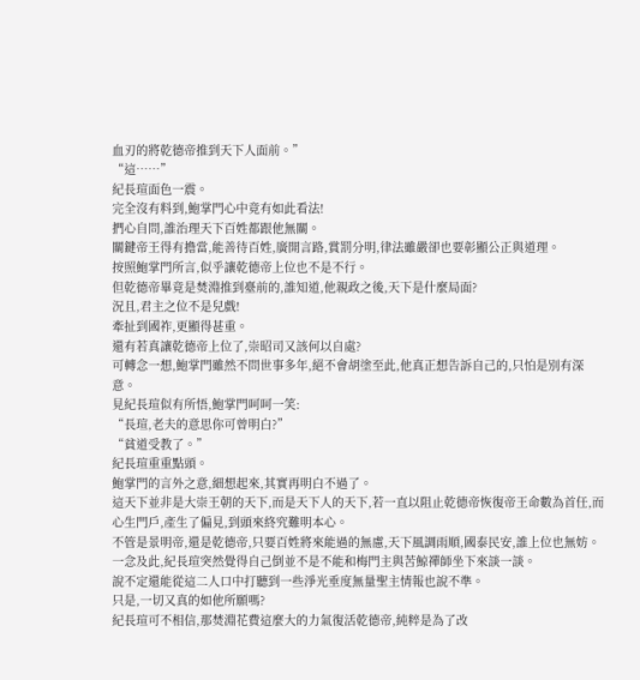血刃的將乾德帝推到天下人面前。”
“這……”
紀長瑄面色一震。
完全沒有料到,鮑掌門心中竟有如此看法!
捫心自問,誰治理天下百姓都跟他無關。
關鍵帝王得有擔當,能善待百姓,廣開言路,賞罰分明,律法雖嚴卻也要彰顯公正與道理。
按照鮑掌門所言,似乎讓乾德帝上位也不是不行。
但乾德帝畢竟是焚淵推到臺前的,誰知道,他親政之後,天下是什麼局面?
況且,君主之位不是兒戲!
牽扯到國祚,更顯得甚重。
還有若真讓乾德帝上位了,崇昭司又該何以自處?
可轉念一想,鮑掌門雖然不問世事多年,絕不會胡塗至此,他真正想告訴自己的,只怕是別有深意。
見紀長瑄似有所悟,鮑掌門呵呵一笑:
“長瑄,老夫的意思你可曾明白?”
“貧道受教了。”
紀長瑄重重點頭。
鮑掌門的言外之意,細想起來,其實再明白不過了。
這天下並非是大崇王朝的天下,而是天下人的天下,若一直以阻止乾德帝恢復帝王命數為首任,而心生門戶,產生了偏見,到頭來終究難明本心。
不管是景明帝,還是乾德帝,只要百姓將來能過的無慮,天下風調雨順,國泰民安,誰上位也無妨。
一念及此,紀長瑄突然覺得自己倒並不是不能和梅門主與苦鯨禪師坐下來談一談。
說不定還能從這二人口中打聽到一些淨光垂度無量聖主情報也說不準。
只是,一切又真的如他所願嗎?
紀長瑄可不相信,那焚淵花費這麼大的力氣復活乾德帝,純粹是為了改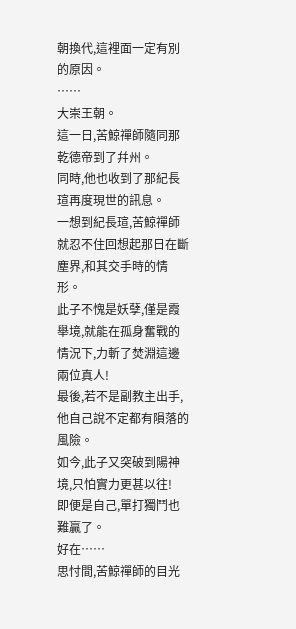朝換代,這裡面一定有別的原因。
……
大崇王朝。
這一日,苦鯨禪師隨同那乾德帝到了幷州。
同時,他也收到了那紀長瑄再度現世的訊息。
一想到紀長瑄,苦鯨禪師就忍不住回想起那日在斷塵界,和其交手時的情形。
此子不愧是妖孽,僅是霞舉境,就能在孤身奮戰的情況下,力斬了焚淵這邊兩位真人!
最後,若不是副教主出手,他自己說不定都有隕落的風險。
如今,此子又突破到陽神境,只怕實力更甚以往!
即便是自己,單打獨鬥也難贏了。
好在……
思忖間,苦鯨禪師的目光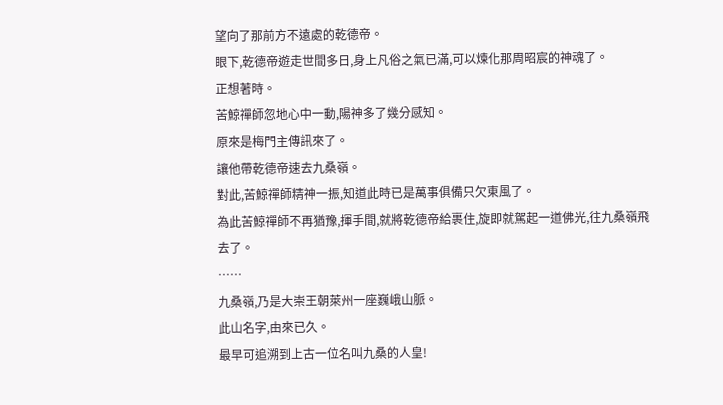望向了那前方不遠處的乾德帝。
眼下,乾德帝遊走世間多日,身上凡俗之氣已滿,可以煉化那周昭宸的神魂了。
正想著時。
苦鯨禪師忽地心中一動,陽神多了幾分感知。
原來是梅門主傳訊來了。
讓他帶乾德帝速去九桑嶺。
對此,苦鯨禪師精神一振,知道此時已是萬事俱備只欠東風了。
為此苦鯨禪師不再猶豫,揮手間,就將乾德帝給裹住,旋即就駕起一道佛光,往九桑嶺飛去了。
……
九桑嶺,乃是大崇王朝萊州一座巍峨山脈。
此山名字,由來已久。
最早可追溯到上古一位名叫九桑的人皇!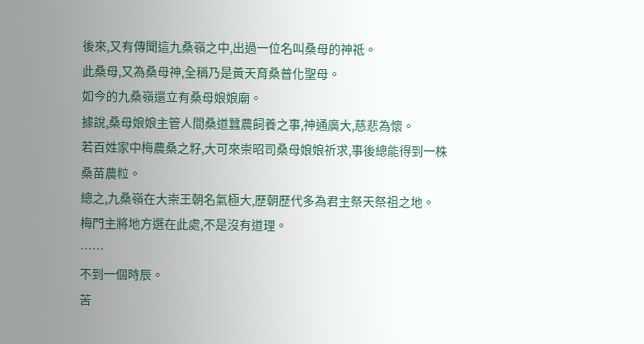後來,又有傳聞這九桑嶺之中,出過一位名叫桑母的神祗。
此桑母,又為桑母神,全稱乃是黃天育桑普化聖母。
如今的九桑嶺還立有桑母娘娘廟。
據說,桑母娘娘主管人間桑道蠶農飼養之事,神通廣大,慈悲為懷。
若百姓家中梅農桑之籽,大可來崇昭司桑母娘娘祈求,事後總能得到一株桑苗農粒。
總之,九桑嶺在大崇王朝名氣極大,歷朝歷代多為君主祭天祭祖之地。
梅門主將地方選在此處,不是沒有道理。
……
不到一個時辰。
苦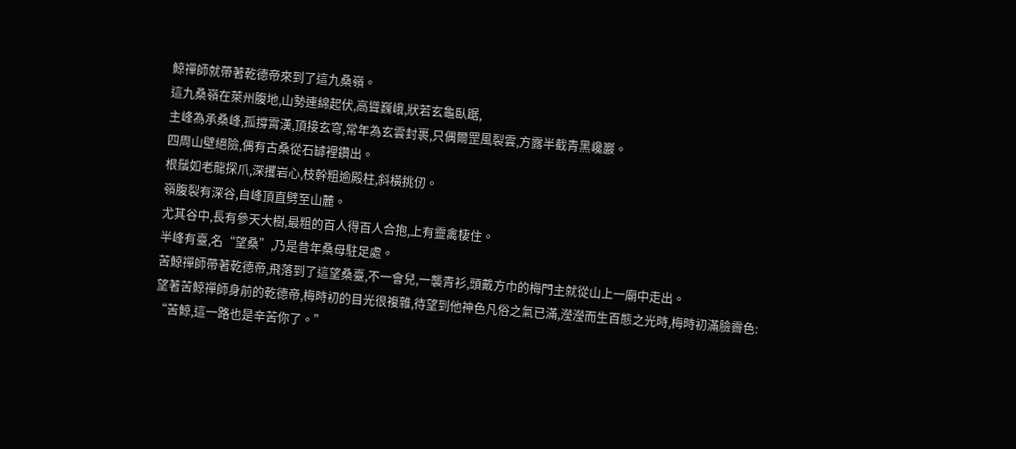鯨禪師就帶著乾德帝來到了這九桑嶺。
這九桑嶺在萊州腹地,山勢連綿起伏,高聳巍峨,狀若玄龜臥踞,
主峰為承桑峰,孤撐霄漢,頂接玄穹,常年為玄雲封裹,只偶爾罡風裂雲,方露半截青黑巉巖。
四周山壁絕險,偶有古桑從石罅裡鑽出。
根鬚如老龍探爪,深攫岩心,枝幹粗逾殿柱,斜橫挑仞。
嶺腹裂有深谷,自峰頂直劈至山麓。
尤其谷中,長有參天大樹,最粗的百人得百人合抱,上有靈禽棲住。
半峰有臺,名“望桑”,乃是昔年桑母駐足處。
苦鯨禪師帶著乾德帝,飛落到了這望桑臺,不一會兒,一襲青衫,頭戴方巾的梅門主就從山上一廟中走出。
望著苦鯨禪師身前的乾德帝,梅時初的目光很複雜,待望到他神色凡俗之氣已滿,瀅瀅而生百態之光時,梅時初滿臉霽色:
“苦鯨,這一路也是辛苦你了。”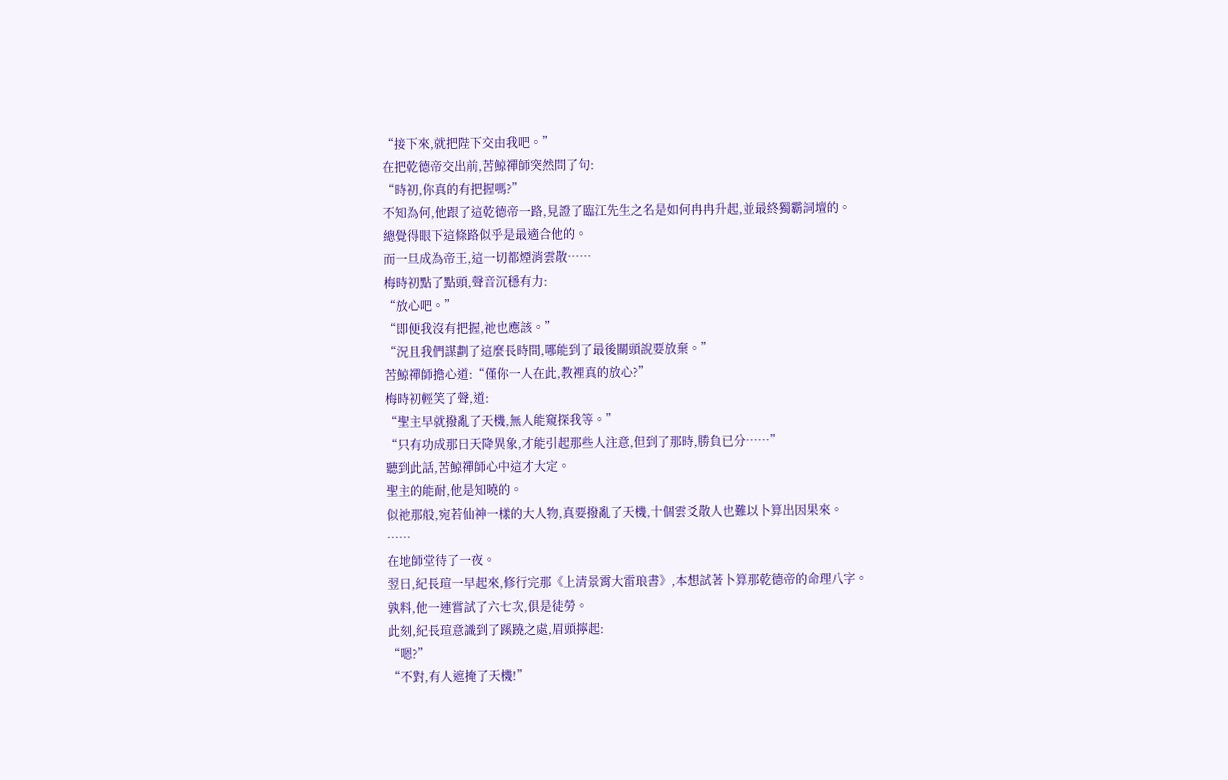“接下來,就把陛下交由我吧。”
在把乾德帝交出前,苦鯨禪師突然問了句:
“時初,你真的有把握嗎?”
不知為何,他跟了這乾德帝一路,見證了臨江先生之名是如何冉冉升起,並最終獨霸詞壇的。
總覺得眼下這條路似乎是最適合他的。
而一旦成為帝王,這一切都煙消雲散……
梅時初點了點頭,聲音沉穩有力:
“放心吧。”
“即便我沒有把握,祂也應該。”
“況且我們謀劃了這麼長時間,哪能到了最後關頭說要放棄。”
苦鯨禪師擔心道:“僅你一人在此,教裡真的放心?”
梅時初輕笑了聲,道:
“聖主早就撥亂了天機,無人能窺探我等。”
“只有功成那日天降異象,才能引起那些人注意,但到了那時,勝負已分……”
聽到此話,苦鯨禪師心中這才大定。
聖主的能耐,他是知曉的。
似祂那般,宛若仙神一樣的大人物,真要撥亂了天機,十個雲爻散人也難以卜算出因果來。
……
在地師堂待了一夜。
翌日,紀長瑄一早起來,修行完那《上清景霄大雷琅書》,本想試著卜算那乾德帝的命理八字。
孰料,他一連嘗試了六七次,俱是徒勞。
此刻,紀長瑄意識到了蹊蹺之處,眉頭擰起:
“嗯?”
“不對,有人遮掩了天機!”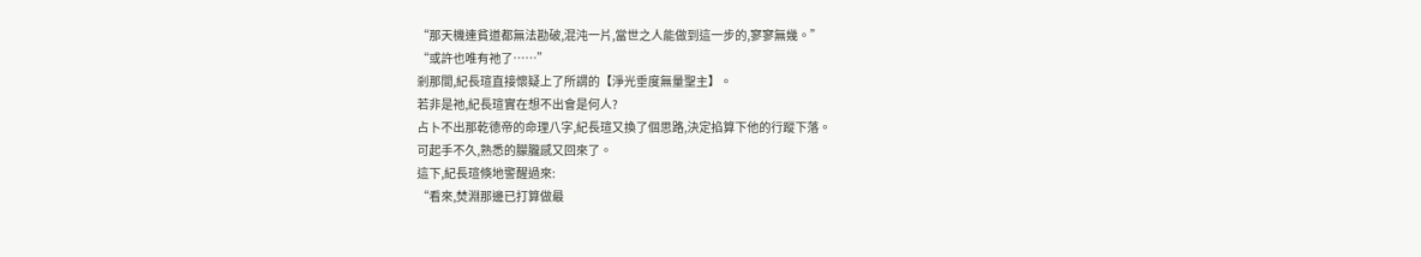“那天機連貧道都無法勘破,混沌一片,當世之人能做到這一步的,寥寥無幾。”
“或許也唯有祂了……”
剎那間,紀長瑄直接懷疑上了所謂的【淨光垂度無量聖主】。
若非是祂,紀長瑄實在想不出會是何人?
占卜不出那乾德帝的命理八字,紀長瑄又換了個思路,決定掐算下他的行蹤下落。
可起手不久,熟悉的朦朧感又回來了。
這下,紀長瑄倏地警醒過來:
“看來,焚淵那邊已打算做最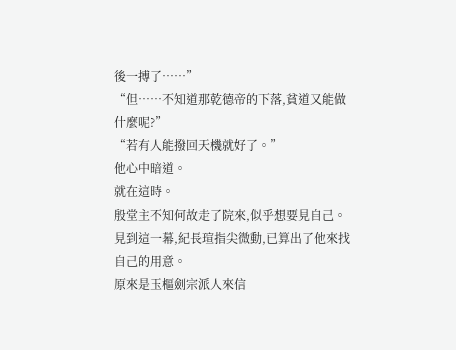後一搏了……”
“但……不知道那乾德帝的下落,貧道又能做什麼呢?”
“若有人能撥回天機就好了。”
他心中暗道。
就在這時。
殷堂主不知何故走了院來,似乎想要見自己。
見到這一幕,紀長瑄指尖微動,已算出了他來找自己的用意。
原來是玉樞劍宗派人來信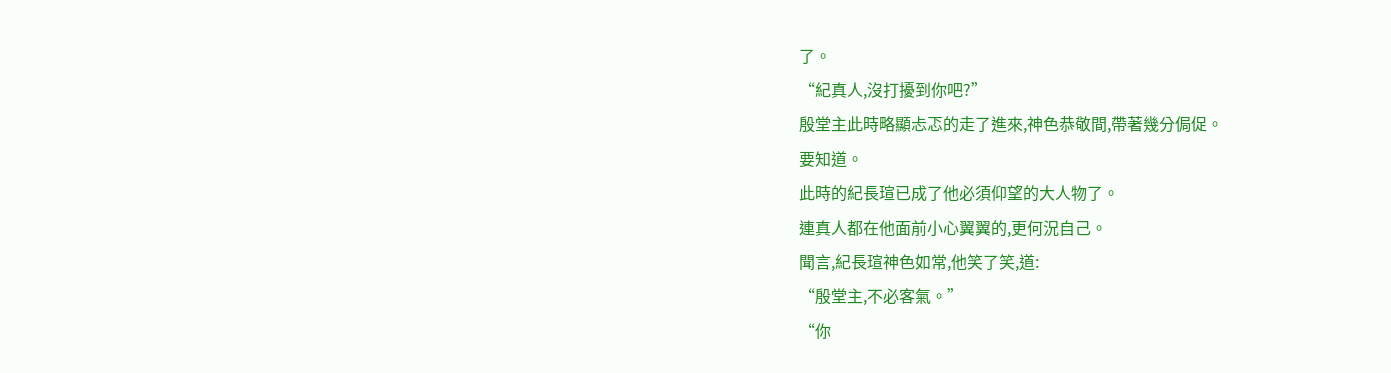了。
“紀真人,沒打擾到你吧?”
殷堂主此時略顯忐忑的走了進來,神色恭敬間,帶著幾分侷促。
要知道。
此時的紀長瑄已成了他必須仰望的大人物了。
連真人都在他面前小心翼翼的,更何況自己。
聞言,紀長瑄神色如常,他笑了笑,道:
“殷堂主,不必客氣。”
“你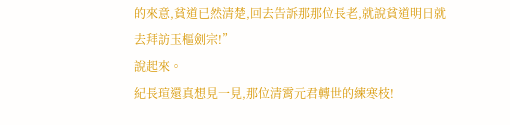的來意,貧道已然清楚,回去告訴那那位長老,就說貧道明日就去拜訪玉樞劍宗!”
說起來。
紀長瑄還真想見一見,那位清霄元君轉世的練寒枝!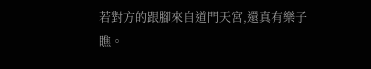若對方的跟腳來自道門天宮,還真有樂子瞧。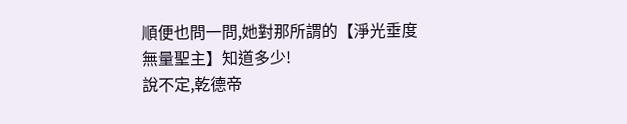順便也問一問,她對那所謂的【淨光垂度無量聖主】知道多少!
說不定,乾德帝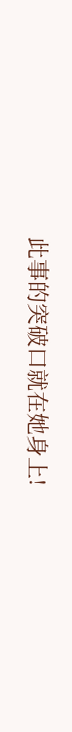此事的突破口就在她身上!